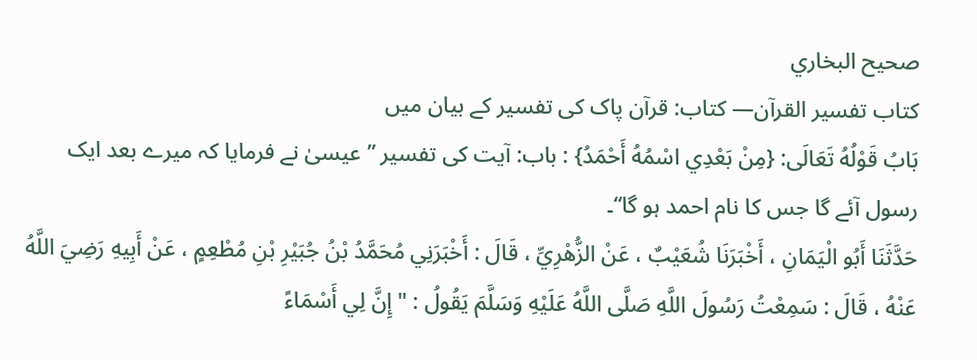صحيح البخاري
كتاب تفسير القرآن— کتاب: قرآن پاک کی تفسیر کے بیان میں
بَابُ قَوْلُهُ تَعَالَى: {مِنْ بَعْدِي اسْمُهُ أَحْمَدُ} : باب: آیت کی تفسیر ”عیسیٰ نے فرمایا کہ میرے بعد ایک رسول آئے گا جس کا نام احمد ہو گا“۔
حَدَّثَنَا أَبُو الْيَمَانِ ، أَخْبَرَنَا شُعَيْبٌ ، عَنْ الزُّهْرِيِّ ، قَالَ : أَخْبَرَنِي مُحَمَّدُ بْنُ جُبَيْرِ بْنِ مُطْعِمٍ ، عَنْ أَبِيهِ رَضِيَ اللَّهُ عَنْهُ ، قَالَ : سَمِعْتُ رَسُولَ اللَّهِ صَلَّى اللَّهُ عَلَيْهِ وَسَلَّمَ يَقُولُ : " إِنَّ لِي أَسْمَاءً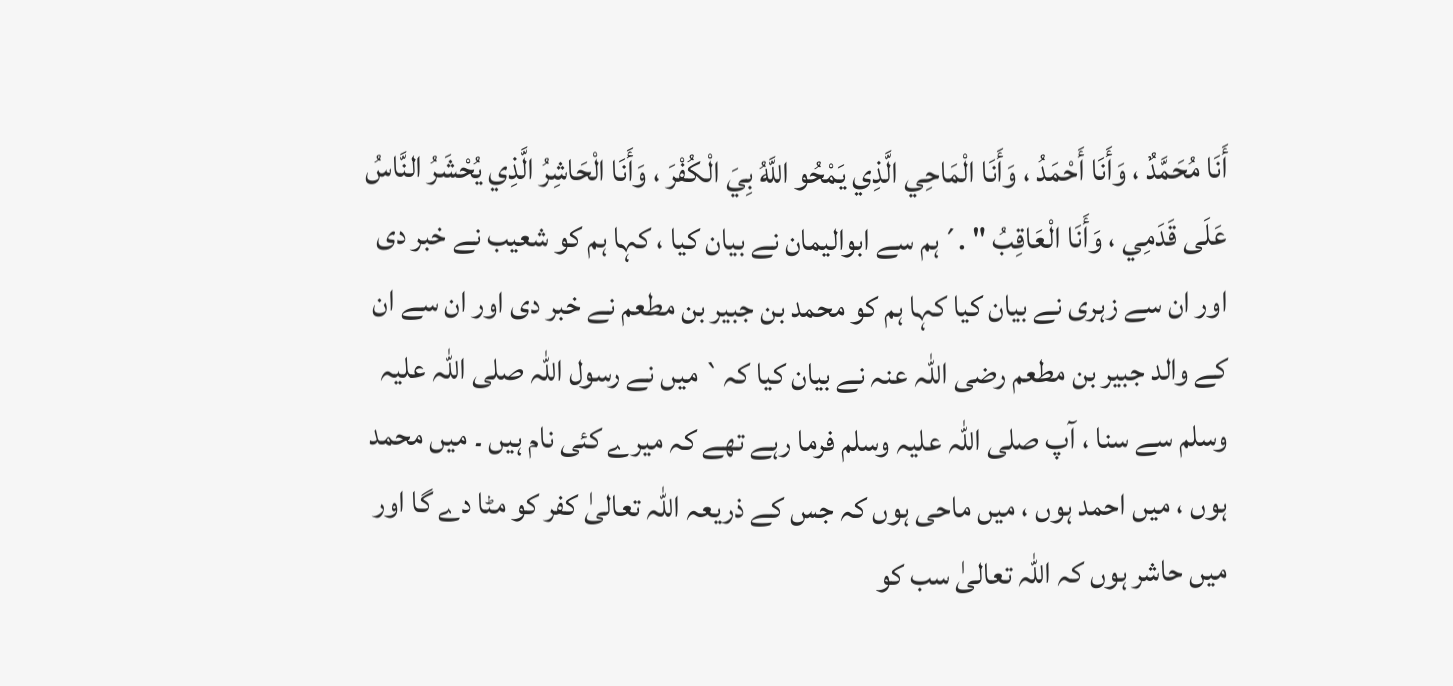أَنَا مُحَمَّدٌ ، وَأَنَا أَحْمَدُ ، وَأَنَا الْمَاحِي الَّذِي يَمْحُو اللَّهُ بِيَ الْكُفْرَ ، وَأَنَا الْحَاشِرُ الَّذِي يُحْشَرُ النَّاسُ عَلَى قَدَمِي ، وَأَنَا الْعَاقِبُ " .´ہم سے ابوالیمان نے بیان کیا ، کہا ہم کو شعیب نے خبر دی اور ان سے زہری نے بیان کیا کہا ہم کو محمد بن جبیر بن مطعم نے خبر دی اور ان سے ان کے والد جبیر بن مطعم رضی اللہ عنہ نے بیان کیا کہ` میں نے رسول اللہ صلی اللہ علیہ وسلم سے سنا ، آپ صلی اللہ علیہ وسلم فرما رہے تھے کہ میرے کئی نام ہیں ۔ میں محمد ہوں ، میں احمد ہوں ، میں ماحی ہوں کہ جس کے ذریعہ اللہ تعالیٰ کفر کو مٹا دے گا اور میں حاشر ہوں کہ اللہ تعالیٰ سب کو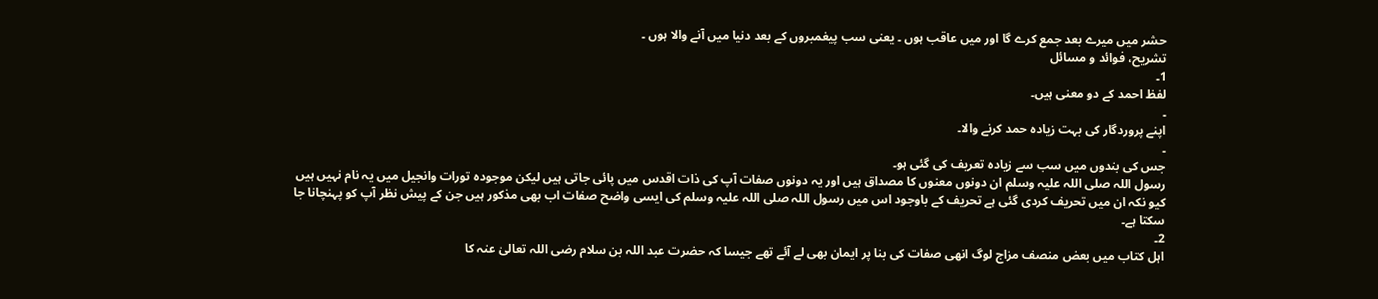حشر میں میرے بعد جمع کرے گا اور میں عاقب ہوں ۔ یعنی سب پیغمبروں کے بعد دنیا میں آنے والا ہوں ۔
تشریح، فوائد و مسائل
1۔
لفظ احمد کے دو معنی ہیں۔
۔
اپنے پروردگار کی بہت زیادہ حمد کرنے والا۔
۔
جس کی بندوں میں سب سے زیادہ تعریف کی گئی ہو۔
رسول اللہ صلی اللہ علیہ وسلم ان دونوں معنوں کا مصداق ہیں اور یہ دونوں صفات آپ کی ذات اقدس میں پائی جاتی ہیں لیکن موجودہ تورات وانجیل میں یہ نام نہیں ہیں کیو نکہ ان میں تحریف کردی گئی ہے تحریف کے باوجود اس میں رسول اللہ صلی اللہ علیہ وسلم کی ایسی واضح صفات اب بھی مذکور ہیں جن کے پیش نظر آپ کو پہنچانا جا سکتا ہے۔
2۔
اہل کتاب میں بعض منصف مزاج لوگ انھی صفات کی بنا پر ایمان بھی لے آئے تھے جیسا کہ حضرت عبد اللہ بن سلام رضی اللہ تعالیٰ عنہ کا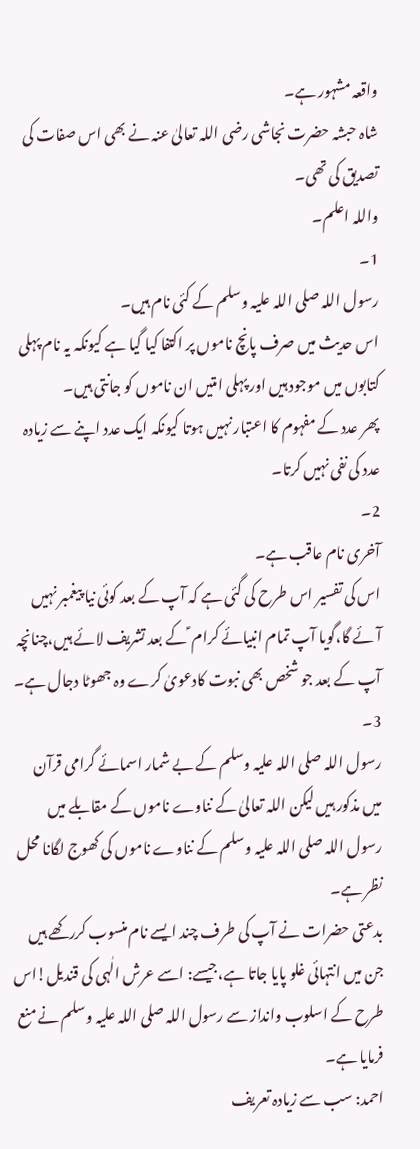واقعہ مشہور ہے۔
شاہ حبشہ حضرت نجاشی رضی اللہ تعالیٰ عنہ نے بھی اس صفات کی تصدیق کی تھی۔
واللہ اعلم۔
1۔
رسول اللہ صلی اللہ علیہ وسلم کے کئی نام ہیں۔
اس حدیث میں صرف پانچ ناموں پر اکتفا کیا گیا ہے کیونکہ یہ نام پہلی کتابوں میں موجود ہیں اور پہلی امتیں ان ناموں کو جانتی ہیں۔
پھر عدد کے مفہوم کا اعتبار نہیں ہوتا کیونکہ ایک عدد اپنے سے زیادہ عدد کی نفی نہیں کرتا۔
2۔
آخری نام عاقب ہے۔
اس کی تفسیر اس طرح کی گئی ہے کہ آپ کے بعد کوئی نیا پیغمبر نہیں آئے گا،گویا آپ تمام انبیائے کرام ؑ کے بعد تشریف لائے ہیں،چنانچہ آپ کے بعد جو شخص بھی نبوت کادعویٰ کرے وہ جھوٹا دجال ہے۔
3۔
رسول اللہ صلی اللہ علیہ وسلم کے بے شمار اسمائے گرامی قرآن میں مذکور ہیں لیکن اللہ تعالیٰ کے نناوے ناموں کے مقابلے میں رسول اللہ صلی اللہ علیہ وسلم کے نناوے ناموں کی کھوج لگانا محل نظر ہے۔
بدعتی حضرات نے آپ کی طرف چند ایسے نام منسوب کررکھے ہیں جن میں انتہائی غلو پایا جاتا ہے،جیسے: اسے عرش الٰہی کی قندیل!اس طرح کے اسلوب وانداز سے رسول اللہ صلی اللہ علیہ وسلم نے منع فرمایا ہے۔
احمد: سب سے زیادہ تعریف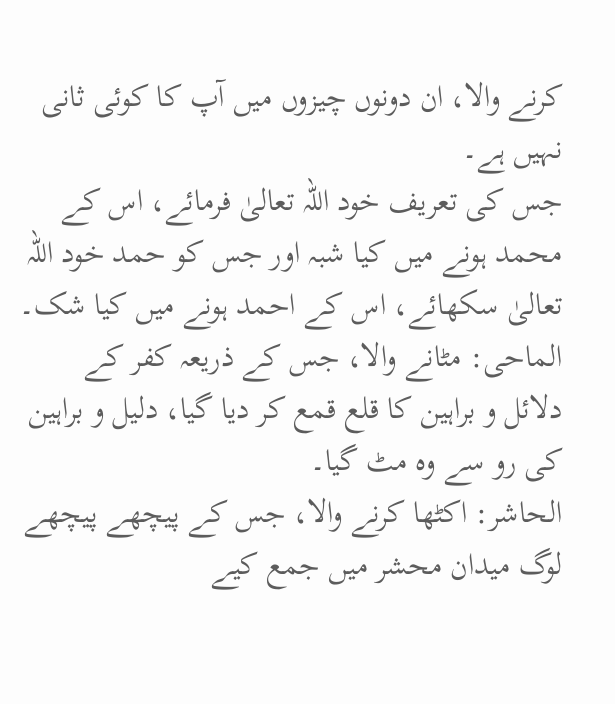کرنے والا، ان دونوں چیزوں میں آپ کا کوئی ثانی نہیں ہے۔
جس کی تعریف خود اللہ تعالیٰ فرمائے، اس کے محمد ہونے میں کیا شبہ اور جس کو حمد خود اللہ تعالیٰ سکھائے، اس کے احمد ہونے میں کیا شک۔
الماحی: مٹانے والا، جس کے ذریعہ کفر کے دلائل و براہین کا قلع قمع کر دیا گیا، دلیل و براہین کی رو سے وہ مٹ گیا۔
الحاشر: اکٹھا کرنے والا، جس کے پیچھے پیچھے لوگ میدان محشر میں جمع کیے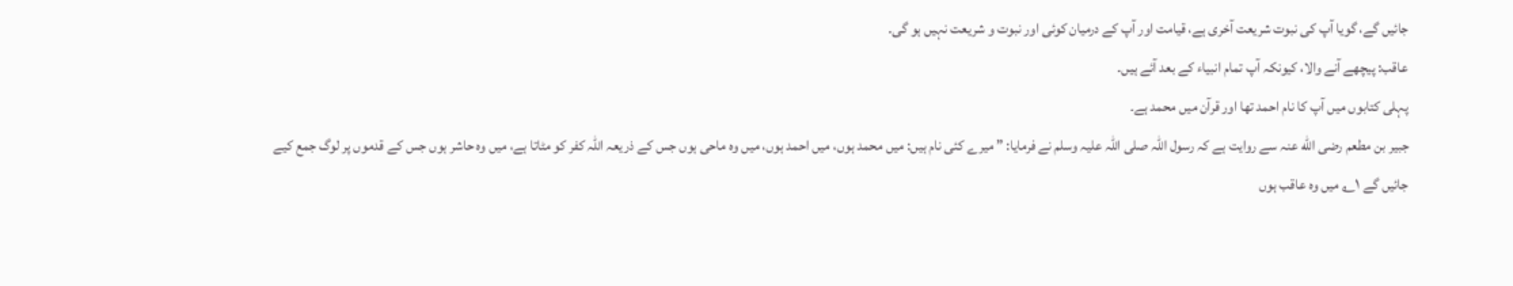جائیں گے، گویا آپ کی نبوت شریعت آخری ہے، قیامت اور آپ کے درمیان کوئی اور نبوت و شریعت نہیں ہو گی۔
عاقب: پیچھے آنے والا، کیونکہ آپ تمام انبیاء کے بعد آئے ہیں۔
پہلی کتابوں میں آپ کا نام احمد تھا اور قرآن میں محمد ہے۔
جبیر بن مطعم رضی الله عنہ سے روایت ہے کہ رسول اللہ صلی اللہ علیہ وسلم نے فرمایا: ” میرے کئی نام ہیں: میں محمد ہوں، میں احمد ہوں، میں وہ ماحی ہوں جس کے ذریعہ اللہ کفر کو مٹاتا ہے، میں وہ حاشر ہوں جس کے قدموں پر لوگ جمع کیے جائیں گے ۱؎ میں وہ عاقب ہوں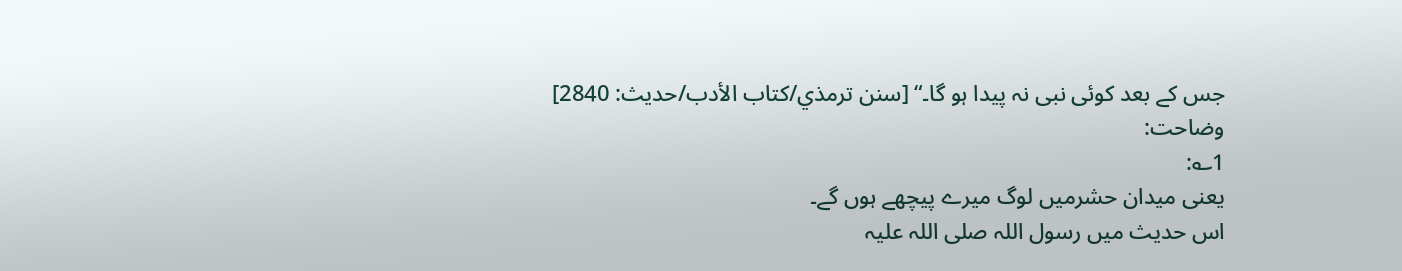جس کے بعد کوئی نبی نہ پیدا ہو گا۔“ [سنن ترمذي/كتاب الأدب/حدیث: 2840]
وضاحت:
1؎:
یعنی میدان حشرمیں لوگ میرے پیچھے ہوں گے۔
اس حدیث میں رسول اللہ صلی اللہ علیہ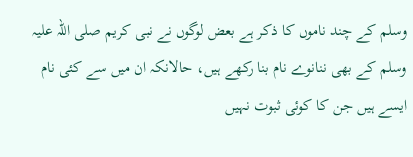وسلم کے چند ناموں کا ذکر ہے بعض لوگوں نے نبی کریم صلی اللہ علیہ وسلم کے بھی ننانوے نام بنا رکھے ہیں، حالانکہ ان میں سے کئی نام ایسے ہیں جن کا کوئی ثبوت نہیں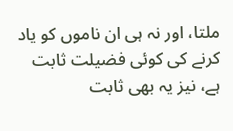ملتا، اور نہ ہی ان ناموں کو یاد کرنے کی کوئی فضیلت ثابت ہے، نیز یہ بھی ثابت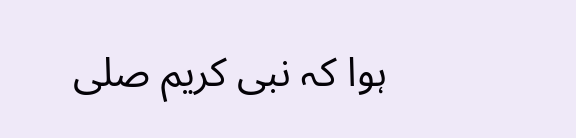ہوا کہ نبی کریم صلی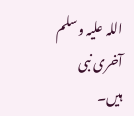اللہ علیہ وسلم آخری نبی ہیں۔